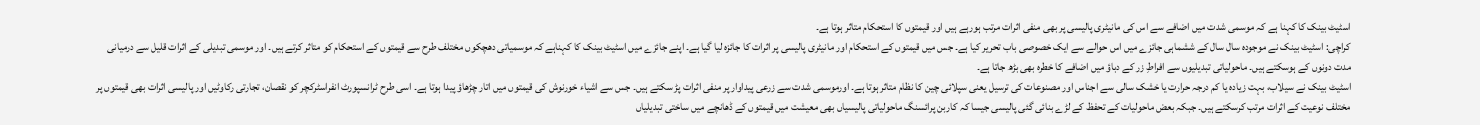اسٹیٹ بینک کا کہنا ہے کہ موسمی شدت میں اضافے سے اس کی مانیٹری پالیسی پر بھی منفی اثرات مرتب ہورہے ہیں اور قیمتوں کا استحکام متاثر ہوتا ہے۔
کراچی: اسٹیٹ بینک نے موجودہ سال سال کے ششماہی جائزے میں اس حوالے سے ایک خصوصی باب تحریر کیا ہے۔ جس میں قیمتوں کے استحکام اور مانیٹری پالیسی پر اثرات کا جائزہ لیا گیا ہے۔ اپنے جائزے میں اسٹیٹ بینک کا کہناہے کہ موسمیاتی دھچکوں مختلف طرح سے قیمتوں کے استحکام کو متاثر کرتے ہیں۔ اور موسمی تبدیلی کے اثرات قلیل سے درمیانی مدت دونوں کے ہوسکتے ہیں۔ ماحولیاتی تبدیلیوں سے افراطِ زر کے دباؤ میں اضافے کا خطرہ بھی بڑھ جاتا ہے۔
اسٹیٹ بینک نے سیلاب، بہت زیادہ یا کم درجہ حرارت یا خشک سالی سے اجناس اور مصنوعات کی ترسیل یعنی سپلائی چین کا نظام متاثر ہوتا ہے۔ اورموسمی شدت سے زرعی پیداوار پر منفی اثرات پڑ سکتے ہیں۔ جس سے اشیاء خورنوش کی قیمتوں میں اتار چڑھاؤ پیدا ہوتا ہے۔ اسی طرح ٹرانسپورٹ انفراسٹرکچر کو نقصان، تجارتی رکاوٹیں اور پالیسی اثرات بھی قیمتوں پر مختلف نوعیت کے اثرات مرتب کرسکتے ہیں۔ جبکہ بعض ماحولیات کے تحفظ کے لڑے بنائی گئی پالیسی جیسا کہ کاربن پرائسنگ ماحولیاتی پالیسیاں بھی معیشت میں قیمتوں کے ڈھانچے میں ساختی تبدیلیاں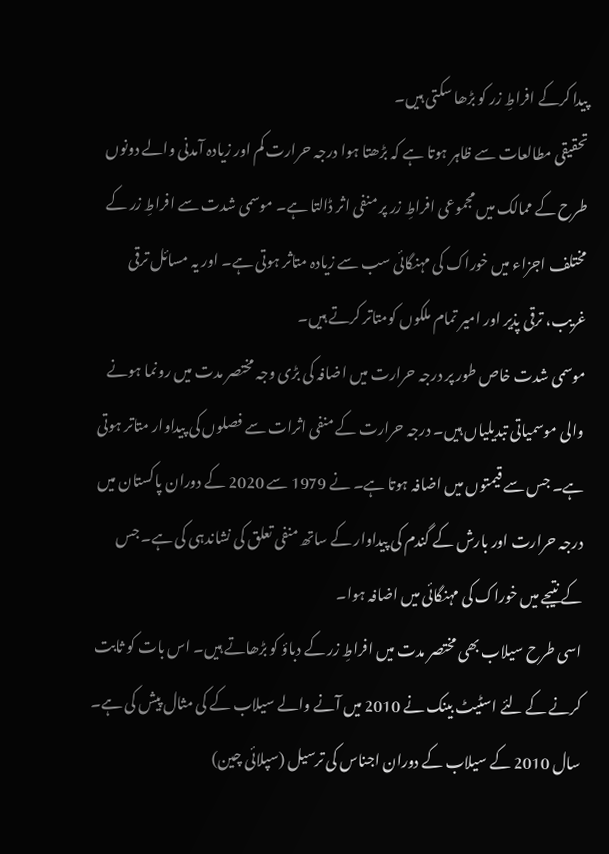پیدا کرکے افراطِ زر کو بڑھا سکتی ہیں۔
تحقیقی مطالعات سے ظاہر ہوتا ہے کہ بڑھتا ہوا درجہ حرارت کم اور زیادہ آمدنی والے دونوں طرح کے ممالک میں مجموعی افراطِ زر پر منفی اثر ڈالتا ہے۔ موسمی شدت سے افراطِ زر کے مختلف اجزاء میں خوراک کی مہنگائی سب سے زیادہ متاثر ہوتی ہے۔ اور یہ مسائل ترقی غریب، ترقی پذیر اور امیر تمام ملکوں کومتاتر کرتے ہیں۔
موسمی شدت خاص طور پر درجہ حرارت میں اضافہ کی بڑی وجہ مختصر مدت میں رونما ہونے والی موسمیاتی تبدیلیاں ہیں۔ درجہ حرارت کے منفی اثرات سے فصلوں کی پیداوار متاتر ہوتی ہے۔ جس سے قیمتوں میں اضافہ ہوتا ہے۔ نے 1979 سے 2020 کے دوران پاکستان میں درجہ حرارت اور بارش کے گندم کی پیداوار کے ساتھ منفی تعلق کی نشاندہی کی ہے۔ جس کے نتیجے میں خوراک کی مہنگائی میں اضافہ ہوا۔
اسی طرح سیلاب بھی مختصر مدت میں افراطِ زر کے دباؤ کو بڑھاتے ہیں۔ اس بات کو ثابت کرنے کے لئے اسٹیٹ بینک نے 2010 میں آنے والے سیلاب کے کی مثال پیش کی ہے۔ سال 2010 کے سیلاب کے دوران اجناس کی ترسیل (سپلائی چین)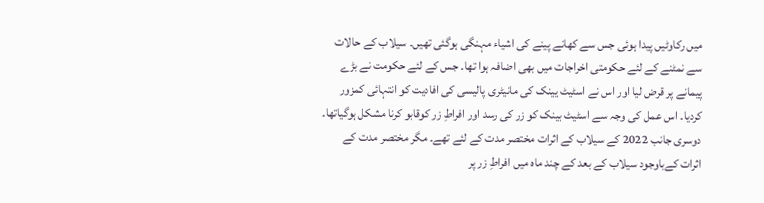میں رکاوٹیں پیدا ہوئی جس سے کھانے پینے کی اشیاء مہنگی ہوگئی تھیں۔ سیلاب کے حالات سے نمٹنے کے لئے حکومتی اخراجات میں بھی اضافہ ہوا تھا۔ جس کے لئے حکومت نے بڑے پیمانے پر قرض لیا اور اس نے اسٹیٹ یینک کی مانیٹری پالیسی کی افادیت کو انتہائی کمزور کردیا۔ اس عمل کی وجہ سے اسٹیٹ بینک کو زر کی رسد اور افراطِ زر کوقابو کرنا مشکل ہوگیاتھا۔ دوسری جانب 2022 کے سیلاب کے اثرات مختصر مدت کے لئے تھے۔ مگر مختصر مدت کے اثرات کےباوجود سیلاب کے بعد کے چند ماہ میں افراطِ زر پر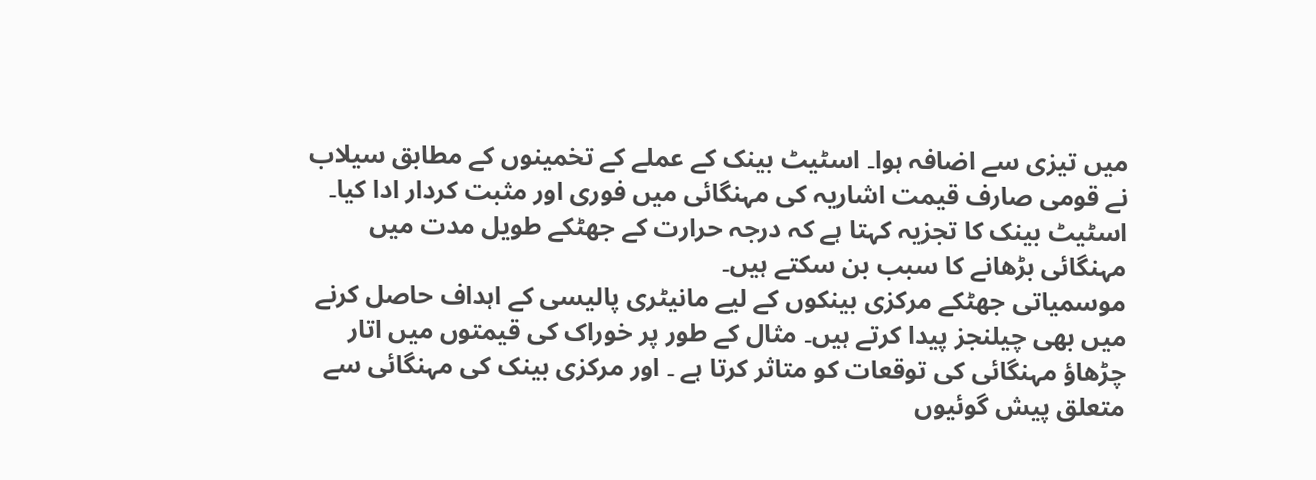میں تیزی سے اضافہ ہوا۔ اسٹیٹ بینک کے عملے کے تخمینوں کے مطابق سیلاب نے قومی صارف قیمت اشاریہ کی مہنگائی میں فوری اور مثبت کردار ادا کیا۔ اسٹیٹ بینک کا تجزیہ کہتا ہے کہ درجہ حرارت کے جھٹکے طویل مدت میں مہنگائی بڑھانے کا سبب بن سکتے ہیں۔
موسمیاتی جھٹکے مرکزی بینکوں کے لیے مانیٹری پالیسی کے اہداف حاصل کرنے میں بھی چیلنجز پیدا کرتے ہیں۔ مثال کے طور پر خوراک کی قیمتوں میں اتار چڑھاؤ مہنگائی کی توقعات کو متاثر کرتا ہے ۔ اور مرکزی بینک کی مہنگائی سے متعلق پیش گوئیوں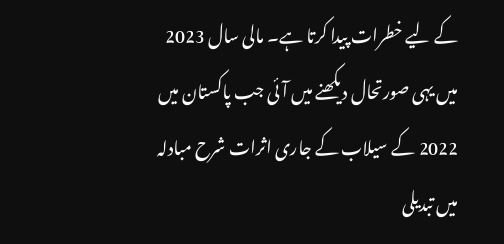کے لیے خطرات پیدا کرتا ہے۔ مالی سال 2023 میں یہی صورتحال دیکھنے میں آئی جب پاکستان میں 2022 کے سیلاب کے جاری اثرات شرح مبادلہ میں تبدیلی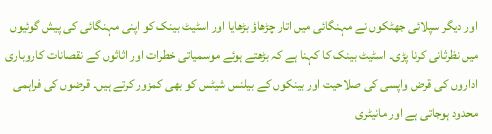اور دیگر سپلائی جھٹکوں نے مہنگائی میں اتار چڑھاؤ بڑھایا اور اسٹیٹ بینک کو اپنی مہنگائی کی پیش گوئیوں میں نظرثانی کرنا پڑی۔ اسٹیٹ بینک کا کہنا ہے کہ بڑھتے ہوئے موسمیاتی خطرات اور اثاثوں کے نقصانات کاروباری اداروں کی قرض واپسی کی صلاحیت اور بینکوں کے بیلنس شیٹس کو بھی کمزور کرتے ہیں۔ قرضوں کی فراہمی محدود ہوجاتی ہے اور مانیٹری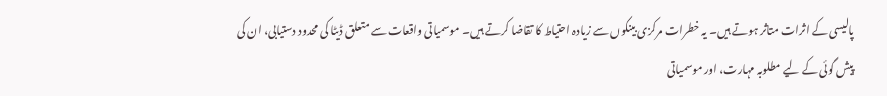پالیسی کے اثرات متاثر ہوتے ہیں۔ یہ خطرات مرکزی بینکوں سے زیادہ احتیاط کا تقاضا کرتے ہیں۔ موسمیاتی واقعات سے متعلق ڈیٹا کی محدود دستیابی، ان کی پیش گوئی کے لیے مطلوبہ مہارت، اور موسمیاتی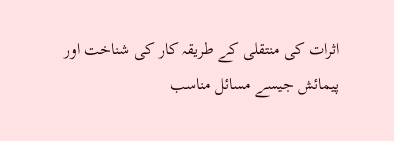اثرات کی منتقلی کے طریقہ کار کی شناخت اور پیمائش جیسے مسائل مناسب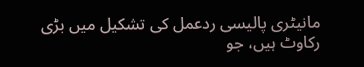مانیٹری پالیسی ردعمل کی تشکیل میں بڑی رکاوٹ ہیں، جو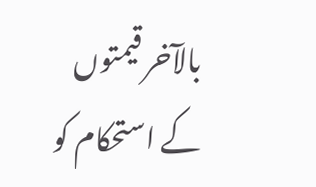بالآخر قیمتوں کے استحکام کو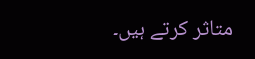متاثر کرتے ہیں۔